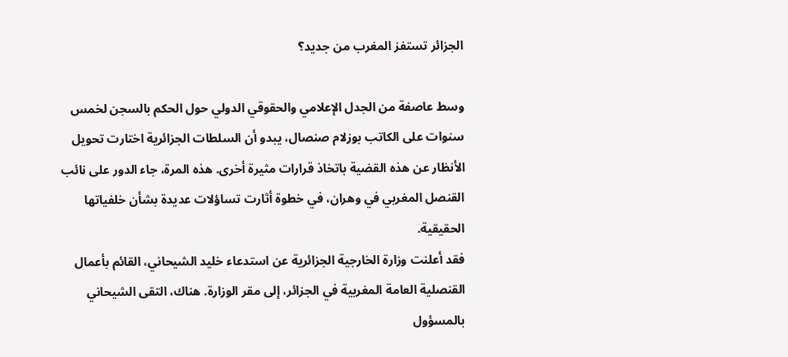الجزائر تستفز المغرب من جديد؟

وسط عاصفة من الجدل الإعلامي والحقوقي الدولي حول الحكم بالسجن لخمس سنوات على الكاتب بوزلام صنصال، يبدو أن السلطات الجزائرية اختارت تحويل الأنظار عن هذه القضية باتخاذ قرارات مثيرة أخرى. هذه المرة، جاء الدور على نائب القنصل المغربي في وهران، في خطوة أثارت تساؤلات عديدة بشأن خلفياتها الحقيقية.
فقد أعلنت وزارة الخارجية الجزائرية عن استدعاء خليد الشيحاني، القائم بأعمال القنصلية العامة المغربية في الجزائر، إلى مقر الوزارة. هناك، التقى الشيحاني بالمسؤول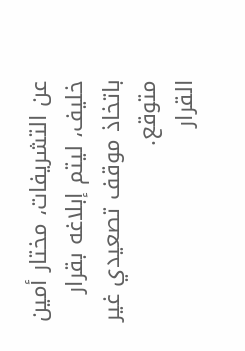عن التشريفات، مختار أمين خليف، ليتم إبلاغه بقرار باتخاذ موقف تصعيدي غير متوقع.
القرار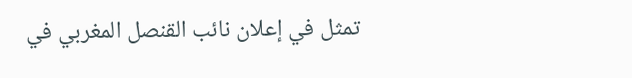تمثل في إعلان نائب القنصل المغربي في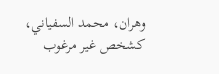وهران، محمد السفياني، كشخص غير مرغوب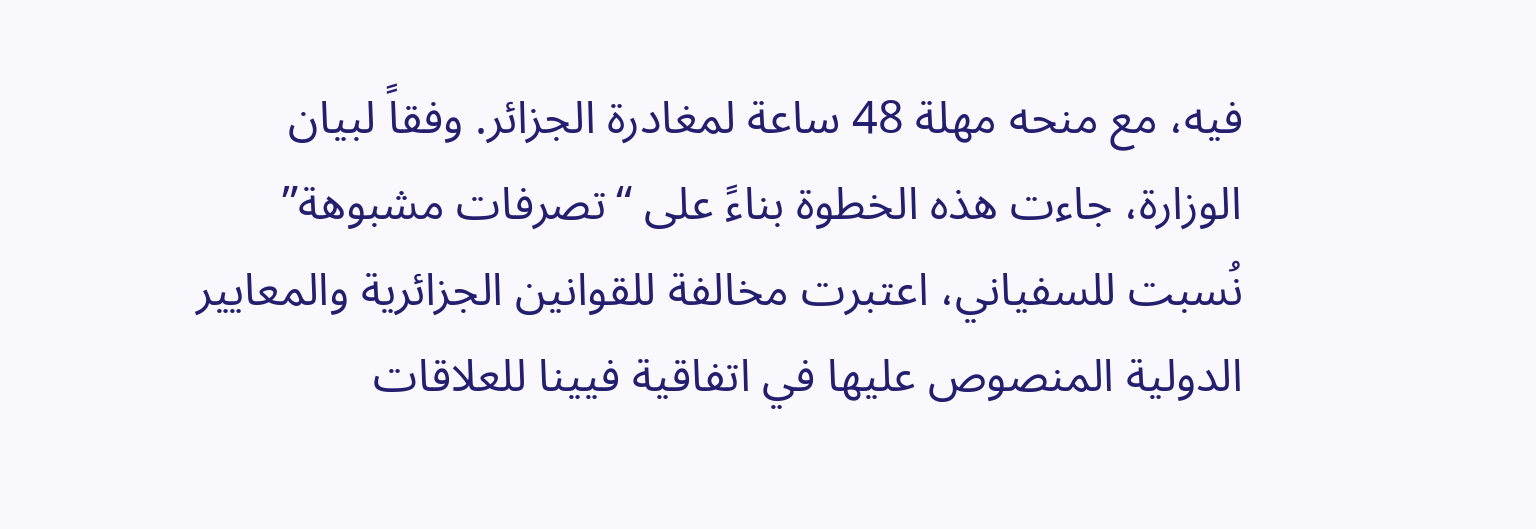فيه، مع منحه مهلة 48 ساعة لمغادرة الجزائر. وفقاً لبيان الوزارة، جاءت هذه الخطوة بناءً على “تصرفات مشبوهة” نُسبت للسفياني، اعتبرت مخالفة للقوانين الجزائرية والمعايير الدولية المنصوص عليها في اتفاقية فيينا للعلاقات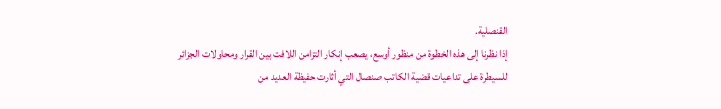القنصلية.
إذا نظرنا إلى هذه الخطوة من منظور أوسع، يصعب إنكار التزامن اللافت بين القرار ومحاولات الجزائر للسيطرة على تداعيات قضية الكاتب صنصال التي أثارت حفيظة العديد من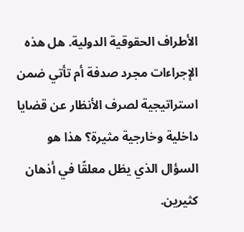الأطراف الحقوقية الدولية. هل هذه الإجراءات مجرد صدفة أم تأتي ضمن استراتيجية لصرف الأنظار عن قضايا داخلية وخارجية مثيرة؟ هذا هو السؤال الذي يظل معلقًا في أذهان كثيرين.